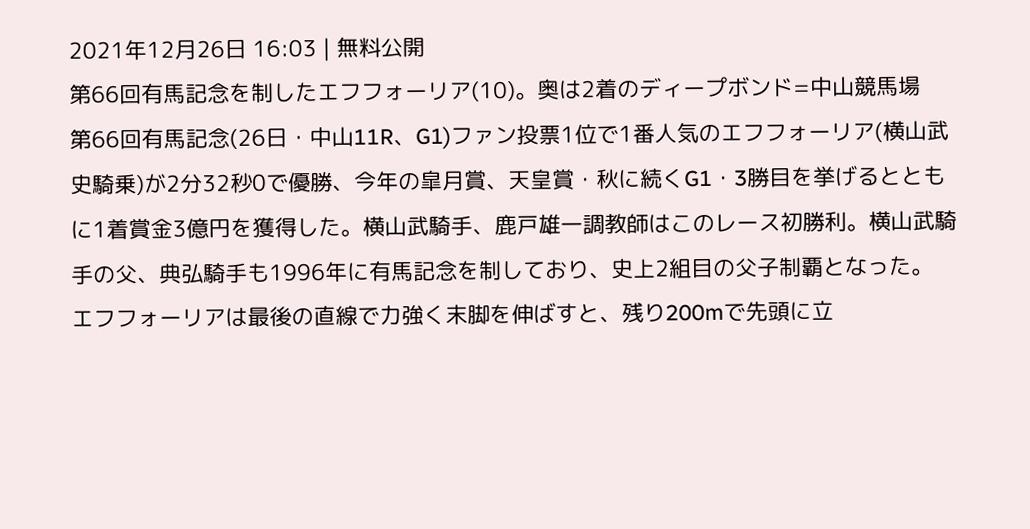2021年12月26日 16:03 | 無料公開
第66回有馬記念を制したエフフォーリア(10)。奥は2着のディープボンド=中山競馬場
第66回有馬記念(26日・中山11R、G1)ファン投票1位で1番人気のエフフォーリア(横山武史騎乗)が2分32秒0で優勝、今年の皐月賞、天皇賞・秋に続くG1・3勝目を挙げるとともに1着賞金3億円を獲得した。横山武騎手、鹿戸雄一調教師はこのレース初勝利。横山武騎手の父、典弘騎手も1996年に有馬記念を制しており、史上2組目の父子制覇となった。
エフフォーリアは最後の直線で力強く末脚を伸ばすと、残り200mで先頭に立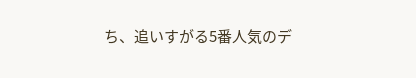ち、追いすがる5番人気のデ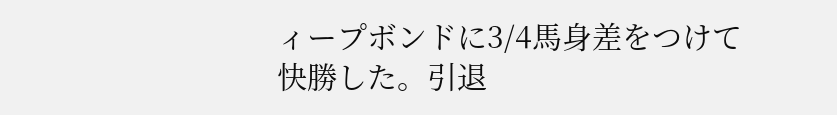ィープボンドに3/4馬身差をつけて快勝した。引退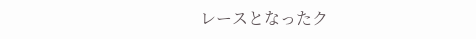レースとなったク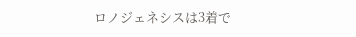ロノジェネシスは3着で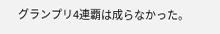グランプリ4連覇は成らなかった。